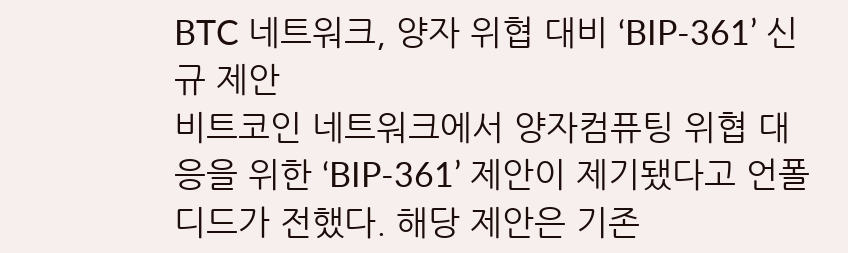BTC 네트워크, 양자 위협 대비 ‘BIP-361’ 신규 제안
비트코인 네트워크에서 양자컴퓨팅 위협 대응을 위한 ‘BIP-361’ 제안이 제기됐다고 언폴디드가 전했다. 해당 제안은 기존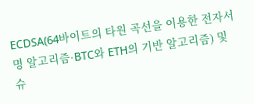ECDSA(64바이트의 타원 곡선을 이용한 전자서명 알고리즘·BTC와 ETH의 기반 알고리즘) 및 슈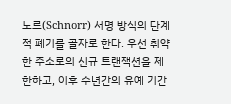노르(Schnorr) 서명 방식의 단계적 폐기를 골자로 한다. 우선 취약한 주소로의 신규 트랜잭션을 제한하고, 이후 수년간의 유예 기간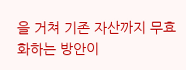을 거쳐 기존 자산까지 무효화하는 방안이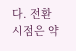다. 전환 시점은 약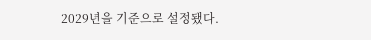2029년을 기준으로 설정됐다.